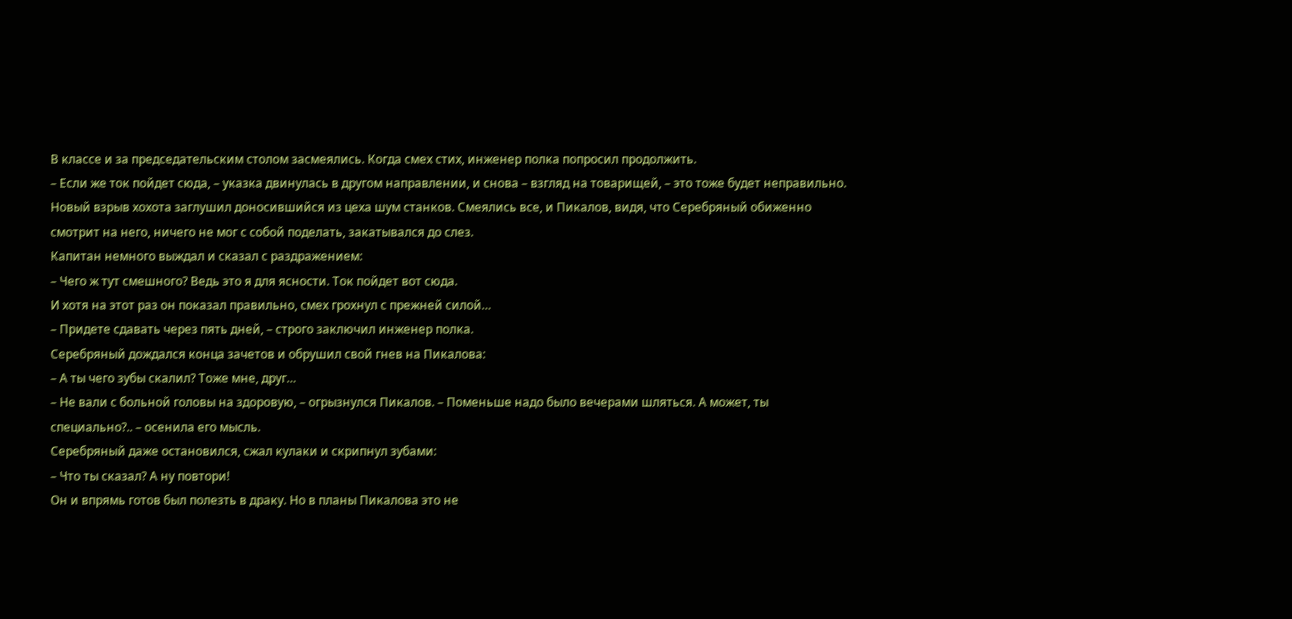В классе и за председательским столом засмеялись. Когда смех стих, инженер полка попросил продолжить.
– Если же ток пойдет сюда, – указка двинулась в другом направлении, и снова – взгляд на товарищей, – это тоже будет неправильно.
Новый взрыв хохота заглушил доносившийся из цеха шум станков. Смеялись все, и Пикалов, видя, что Серебряный обиженно смотрит на него, ничего не мог с собой поделать, закатывался до слез.
Капитан немного выждал и сказал с раздражением:
– Чего ж тут смешного? Ведь это я для ясности. Ток пойдет вот сюда.
И хотя на этот раз он показал правильно, смех грохнул с прежней силой…
– Придете сдавать через пять дней, – строго заключил инженер полка.
Серебряный дождался конца зачетов и обрушил свой гнев на Пикалова:
– А ты чего зубы скалил? Тоже мне, друг…
– Не вали с больной головы на здоровую, – огрызнулся Пикалов. – Поменьше надо было вечерами шляться. А может, ты специально?.. – осенила его мысль.
Серебряный даже остановился, сжал кулаки и скрипнул зубами:
– Что ты сказал? А ну повтори!
Он и впрямь готов был полезть в драку. Но в планы Пикалова это не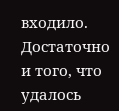входило. Достаточно и того, что удалось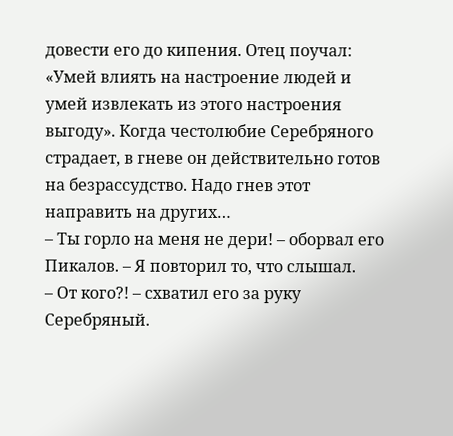довести его до кипения. Отец поучал: «Умей влиять на настроение людей и умей извлекать из этого настроения выгоду». Когда честолюбие Серебряного страдает, в гневе он действительно готов на безрассудство. Надо гнев этот направить на других…
– Ты горло на меня не дери! – оборвал его Пикалов. – Я повторил то, что слышал.
– От кого?! – схватил его за руку Серебряный.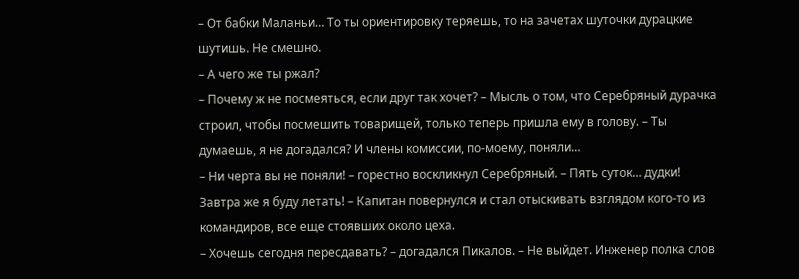– От бабки Маланьи… То ты ориентировку теряешь, то на зачетах шуточки дурацкие шутишь. Не смешно.
– А чего же ты ржал?
– Почему ж не посмеяться, если друг так хочет? – Мысль о том, что Серебряный дурачка строил, чтобы посмешить товарищей, только теперь пришла ему в голову. – Ты думаешь, я не догадался? И члены комиссии, по-моему, поняли…
– Ни черта вы не поняли! – горестно воскликнул Серебряный. – Пять суток… дудки! Завтра же я буду летать! – Капитан повернулся и стал отыскивать взглядом кого-то из командиров, все еще стоявших около цеха.
– Хочешь сегодня пересдавать? – догадался Пикалов. – Не выйдет. Инженер полка слов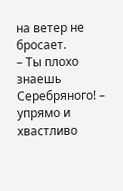на ветер не бросает.
– Ты плохо знаешь Серебряного! – упрямо и хвастливо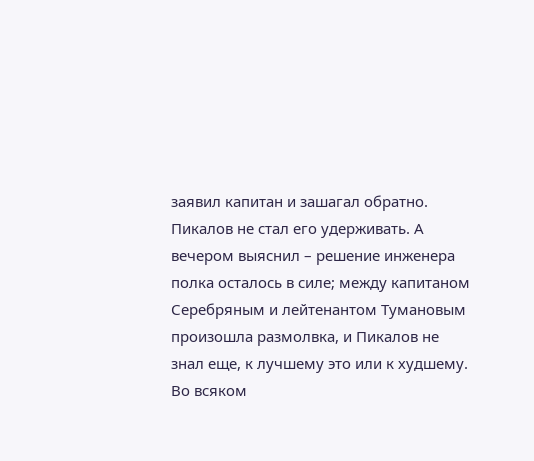заявил капитан и зашагал обратно. Пикалов не стал его удерживать. А вечером выяснил – решение инженера полка осталось в силе; между капитаном Серебряным и лейтенантом Тумановым произошла размолвка, и Пикалов не знал еще, к лучшему это или к худшему. Во всяком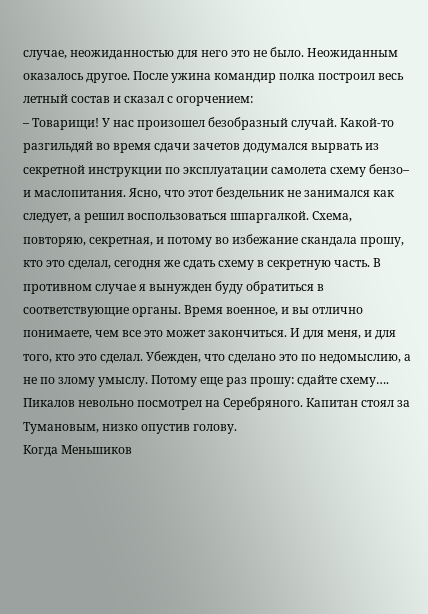случае, неожиданностью для него это не было. Неожиданным оказалось другое. После ужина командир полка построил весь летный состав и сказал с огорчением:
– Товарищи! У нас произошел безобразный случай. Какой-то разгильдяй во время сдачи зачетов додумался вырвать из секретной инструкции по эксплуатации самолета схему бензо– и маслопитания. Ясно, что этот бездельник не занимался как следует, а решил воспользоваться шпаргалкой. Схема, повторяю, секретная, и потому во избежание скандала прошу, кто это сделал, сегодня же сдать схему в секретную часть. В противном случае я вынужден буду обратиться в соответствующие органы. Время военное, и вы отлично понимаете, чем все это может закончиться. И для меня, и для того, кто это сделал. Убежден, что сделано это по недомыслию, а не по злому умыслу. Потому еще раз прошу: сдайте схему….
Пикалов невольно посмотрел на Серебряного. Капитан стоял за Тумановым, низко опустив голову.
Когда Меньшиков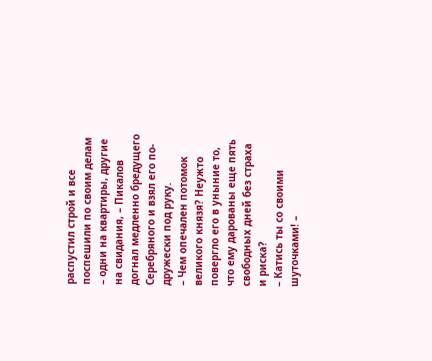распустил строй и все поспешили по своим делам – одни на квартиры, другие на свидания, – Пикалов догнал медленно бредущего Серебряного и взял его по-дружески под руку.
– Чем опечален потомок великого князя? Неужто повергло его в уныние то, что ему дарованы еще пять свободных дней без страха и риска?
– Катись ты со своими шуточками! –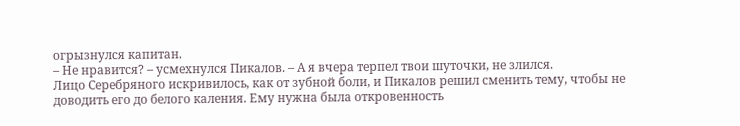огрызнулся капитан.
– Не нравится? – усмехнулся Пикалов. – А я вчера терпел твои шуточки, не злился.
Лицо Серебряного искривилось, как от зубной боли, и Пикалов решил сменить тему, чтобы не доводить его до белого каления. Ему нужна была откровенность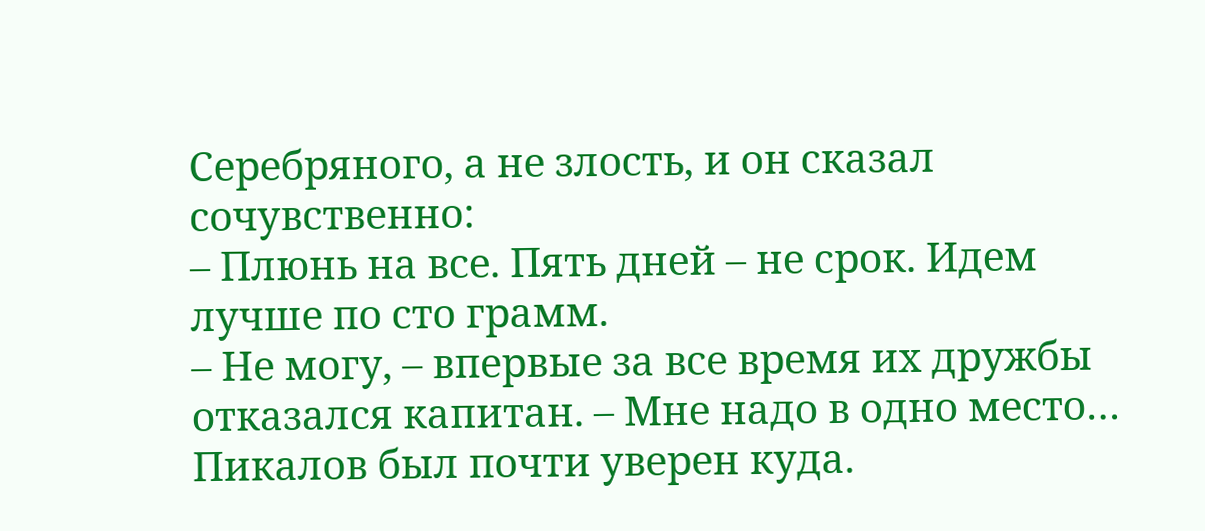Серебряного, а не злость, и он сказал сочувственно:
– Плюнь на все. Пять дней – не срок. Идем лучше по сто грамм.
– Не могу, – впервые за все время их дружбы отказался капитан. – Мне надо в одно место…
Пикалов был почти уверен куда.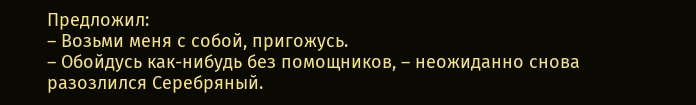Предложил:
– Возьми меня с собой, пригожусь.
– Обойдусь как-нибудь без помощников, – неожиданно снова разозлился Серебряный.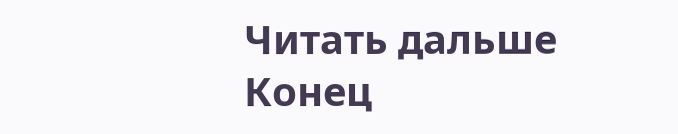Читать дальше
Конец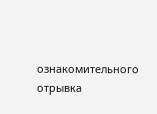ознакомительного отрывка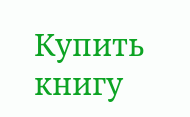Купить книгу